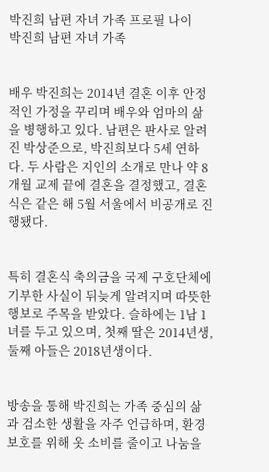박진희 남편 자녀 가족 프로필 나이
박진희 남편 자녀 가족


배우 박진희는 2014년 결혼 이후 안정적인 가정을 꾸리며 배우와 엄마의 삶을 병행하고 있다. 남편은 판사로 알려진 박상준으로, 박진희보다 5세 연하다. 두 사람은 지인의 소개로 만나 약 8개월 교제 끝에 결혼을 결정했고, 결혼식은 같은 해 5월 서울에서 비공개로 진행됐다.


특히 결혼식 축의금을 국제 구호단체에 기부한 사실이 뒤늦게 알려지며 따뜻한 행보로 주목을 받았다. 슬하에는 1남 1녀를 두고 있으며, 첫째 딸은 2014년생, 둘째 아들은 2018년생이다.


방송을 통해 박진희는 가족 중심의 삶과 검소한 생활을 자주 언급하며, 환경 보호를 위해 옷 소비를 줄이고 나눔을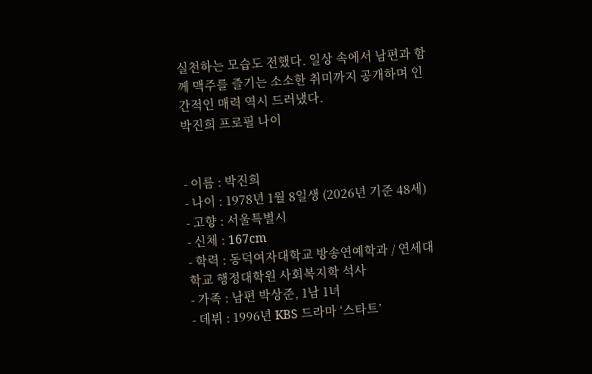실천하는 모습도 전했다. 일상 속에서 남편과 함께 맥주를 즐기는 소소한 취미까지 공개하며 인간적인 매력 역시 드러냈다.
박진희 프로필 나이


- 이름 : 박진희
- 나이 : 1978년 1월 8일생 (2026년 기준 48세)
- 고향 : 서울특별시
- 신체 : 167cm
- 학력 : 동덕여자대학교 방송연예학과 / 연세대학교 행정대학원 사회복지학 석사
- 가족 : 남편 박상준, 1남 1녀
- 데뷔 : 1996년 KBS 드라마 ‘스타트’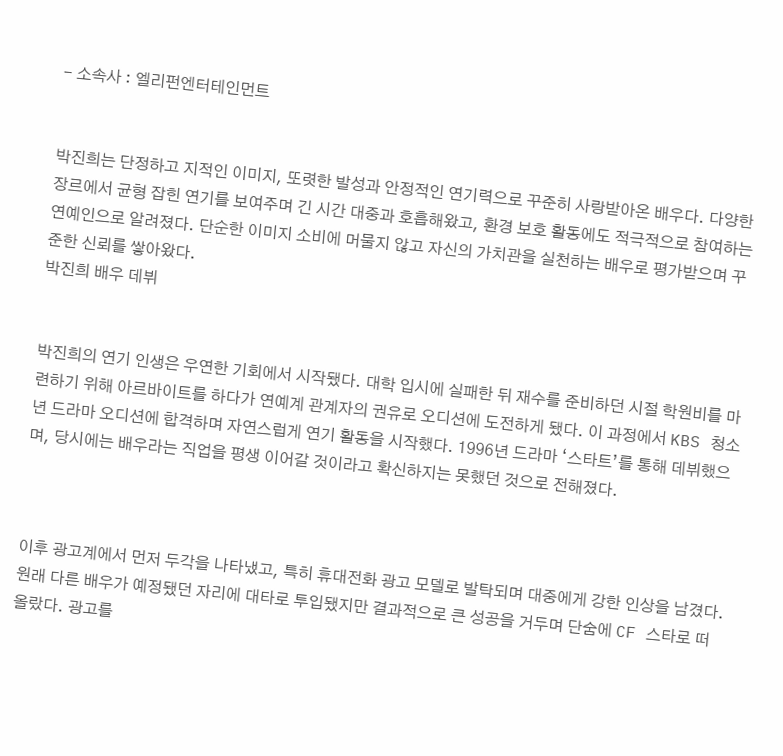- 소속사 : 엘리펀엔터테인먼트


박진희는 단정하고 지적인 이미지, 또렷한 발성과 안정적인 연기력으로 꾸준히 사랑받아온 배우다. 다양한 장르에서 균형 잡힌 연기를 보여주며 긴 시간 대중과 호흡해왔고, 환경 보호 활동에도 적극적으로 참여하는 연예인으로 알려졌다. 단순한 이미지 소비에 머물지 않고 자신의 가치관을 실천하는 배우로 평가받으며 꾸준한 신뢰를 쌓아왔다.
박진희 배우 데뷔


박진희의 연기 인생은 우연한 기회에서 시작됐다. 대학 입시에 실패한 뒤 재수를 준비하던 시절 학원비를 마련하기 위해 아르바이트를 하다가 연예계 관계자의 권유로 오디션에 도전하게 됐다. 이 과정에서 KBS 청소년 드라마 오디션에 합격하며 자연스럽게 연기 활동을 시작했다. 1996년 드라마 ‘스타트’를 통해 데뷔했으며, 당시에는 배우라는 직업을 평생 이어갈 것이라고 확신하지는 못했던 것으로 전해졌다.



이후 광고계에서 먼저 두각을 나타냈고, 특히 휴대전화 광고 모델로 발탁되며 대중에게 강한 인상을 남겼다. 원래 다른 배우가 예정됐던 자리에 대타로 투입됐지만 결과적으로 큰 성공을 거두며 단숨에 CF 스타로 떠올랐다. 광고를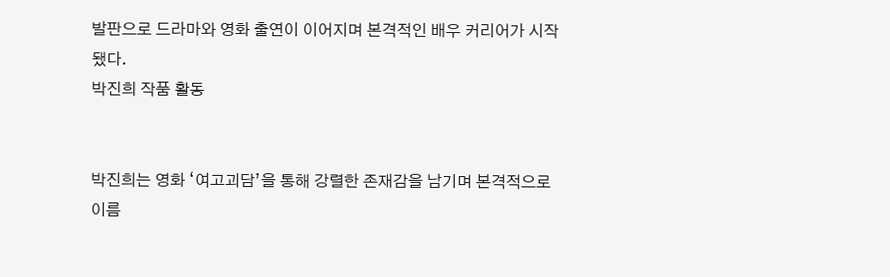발판으로 드라마와 영화 출연이 이어지며 본격적인 배우 커리어가 시작됐다.
박진희 작품 활동


박진희는 영화 ‘여고괴담’을 통해 강렬한 존재감을 남기며 본격적으로 이름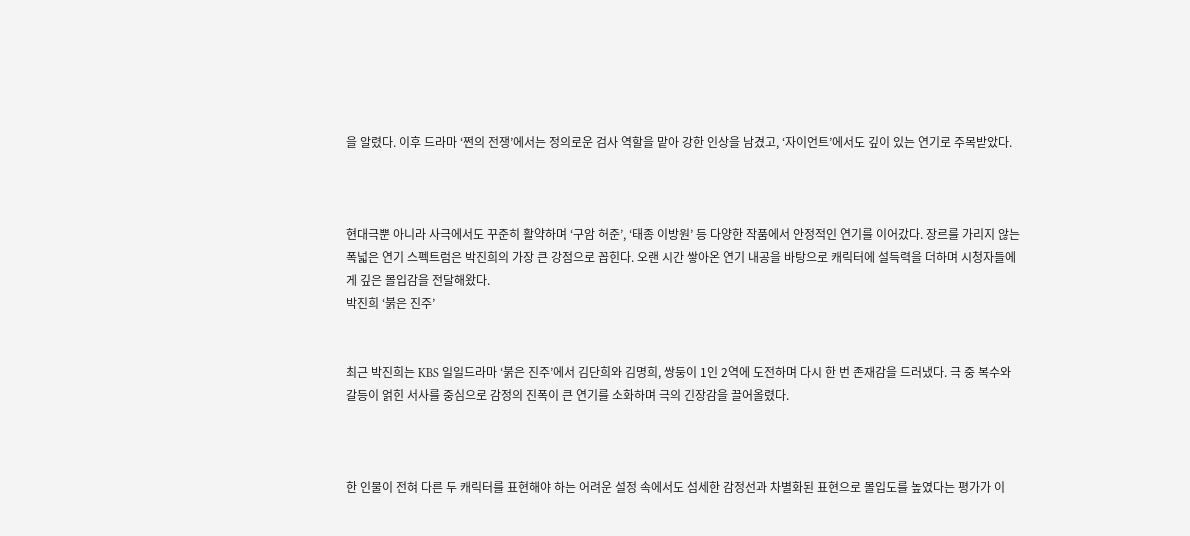을 알렸다. 이후 드라마 ‘쩐의 전쟁’에서는 정의로운 검사 역할을 맡아 강한 인상을 남겼고, ‘자이언트’에서도 깊이 있는 연기로 주목받았다.



현대극뿐 아니라 사극에서도 꾸준히 활약하며 ‘구암 허준’, ‘태종 이방원’ 등 다양한 작품에서 안정적인 연기를 이어갔다. 장르를 가리지 않는 폭넓은 연기 스펙트럼은 박진희의 가장 큰 강점으로 꼽힌다. 오랜 시간 쌓아온 연기 내공을 바탕으로 캐릭터에 설득력을 더하며 시청자들에게 깊은 몰입감을 전달해왔다.
박진희 ‘붉은 진주’


최근 박진희는 KBS 일일드라마 ‘붉은 진주’에서 김단희와 김명희, 쌍둥이 1인 2역에 도전하며 다시 한 번 존재감을 드러냈다. 극 중 복수와 갈등이 얽힌 서사를 중심으로 감정의 진폭이 큰 연기를 소화하며 극의 긴장감을 끌어올렸다.



한 인물이 전혀 다른 두 캐릭터를 표현해야 하는 어려운 설정 속에서도 섬세한 감정선과 차별화된 표현으로 몰입도를 높였다는 평가가 이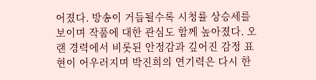어졌다. 방송이 거듭될수록 시청률 상승세를 보이며 작품에 대한 관심도 함께 높아졌다. 오랜 경력에서 비롯된 안정감과 깊어진 감정 표현이 어우러지며 박진희의 연기력은 다시 한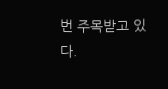번 주목받고 있다.